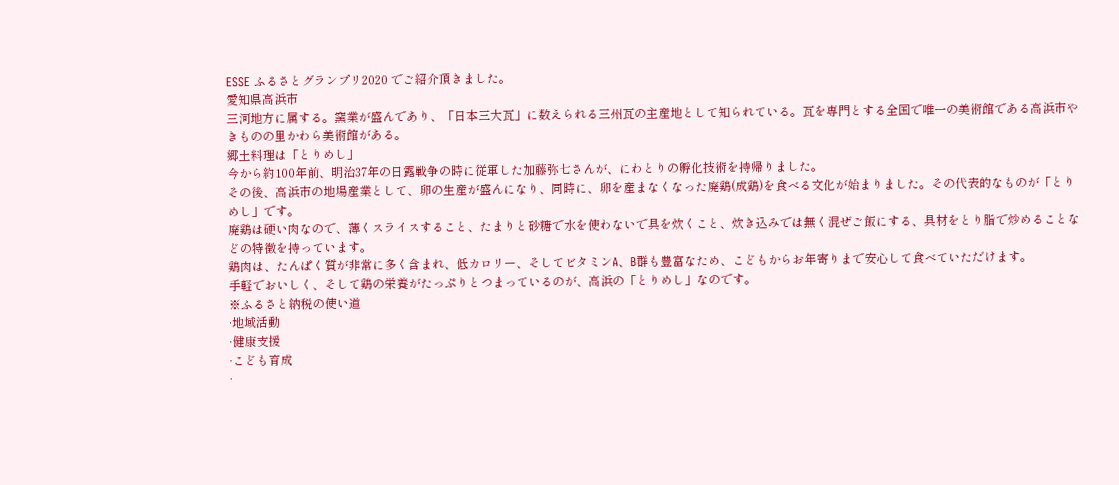ESSE ふるさとグランプリ2020 でご紹介頂きました。
愛知県高浜市
三河地方に属する。窯業が盛んであり、「日本三大瓦」に数えられる三州瓦の主産地として知られている。瓦を専門とする全国で唯一の美術館である高浜市やきものの里かわら美術館がある。
郷土料理は「とりめし」
今から約100年前、明治37年の日露戦争の時に従軍した加藤弥七さんが、にわとりの孵化技術を持帰りました。
その後、高浜市の地場産業として、卵の生産が盛んになり、同時に、卵を産まなくなった廃鶏(成鶏)を食べる文化が始まりました。その代表的なものが「とりめし」です。
廃鶏は硬い肉なので、薄くスライスすること、たまりと砂糖で水を使わないで具を炊くこと、炊き込みでは無く混ぜご飯にする、具材をとり脂で炒めることなどの特徴を持っています。
鶏肉は、たんぱく質が非常に多く含まれ、低カロリー、そしてビタミンA、B群も豊富なため、こどもからお年寄りまで安心して食べていただけます。
手軽でおいしく、そして鶏の栄養がたっぷりとつまっているのが、高浜の「とりめし」なのです。
※ふるさと納税の使い道
·地域活動
·健康支援
·こども育成
·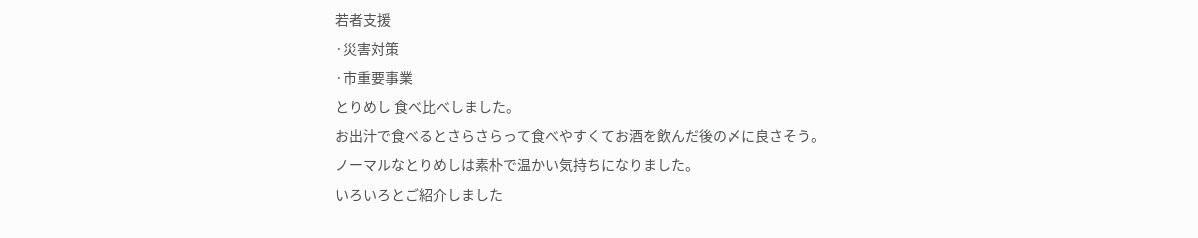若者支援
·災害対策
·市重要事業
とりめし 食べ比べしました。
お出汁で食べるとさらさらって食べやすくてお酒を飲んだ後の〆に良さそう。
ノーマルなとりめしは素朴で温かい気持ちになりました。
いろいろとご紹介しました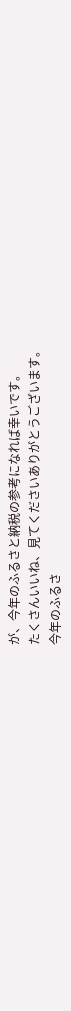が、今年のふるさと納税の参考になれば幸いです。
たくさんいいね、見てくださいありがとうございます。
今年のふるさ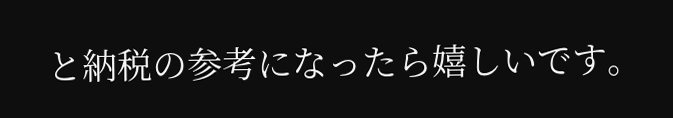と納税の参考になったら嬉しいです。